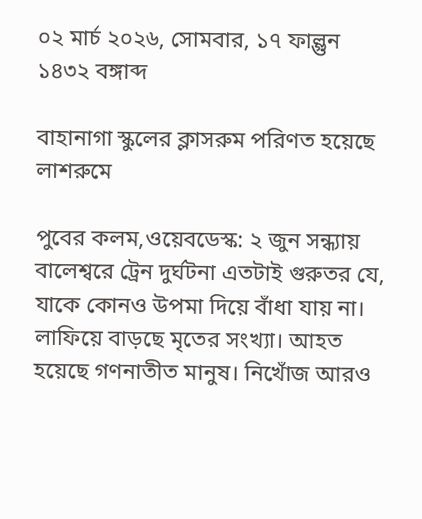০২ মার্চ ২০২৬, সোমবার, ১৭ ফাল্গুন ১৪৩২ বঙ্গাব্দ

বাহানাগা স্কুলের ক্লাসরুম পরিণত হয়েছে লাশরুমে

পুবের কলম,ওয়েবডেস্ক: ২ জুন সন্ধ্যায় বালেশ্বরে ট্রেন দুর্ঘটনা এতটাই গুরুতর যে, যাকে কোনও উপমা দিয়ে বাঁধা যায় না। লাফিয়ে বাড়ছে মৃতের সংখ্যা। আহত হয়েছে গণনাতীত মানুষ। নিখোঁজ আরও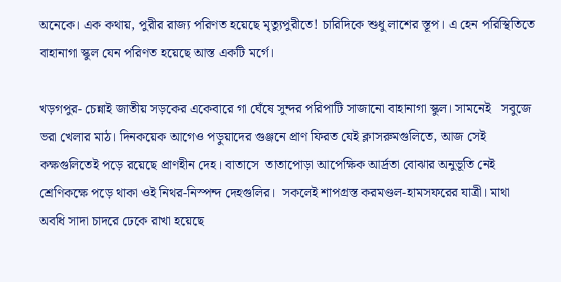অনেকে। এক কথায়, পুরীর রাজ্য পরিণত হয়েছে মৃত্যুপুরীতে! চারিদিকে শুধু লাশের স্তূপ। এ হেন পরিস্থিতিতে বাহানাগা স্কুল যেন পরিণত হয়েছে আস্ত একটি মর্গে।

খড়গপুর- চেন্নাই জাতীয় সড়কের একেবারে গা ঘেঁষে সুন্দর পরিপাটি সাজানো বাহানাগা স্কুল। সামনেই   সবুজে ভরা খেলার মাঠ। দিনকয়েক আগেও পড়ুয়াদের গুঞ্জনে প্রাণ ফিরত যেই ক্লাসরুমগুলিতে, আজ সেই কক্ষগুলিতেই পড়ে রয়েছে প্রাণহীন দেহ। বাতাসে  তাতাপোড়া আপেক্ষিক আর্দ্রতা বোঝার অনুভূতি নেই শ্রেণিকক্ষে পড়ে থাকা ওই নিথর-নিস্পন্দ দেহগুলির।  সকলেই শাপগ্রস্ত করমণ্ডল-হামসফরের যাত্রী। মাথা অবধি সাদা চাদরে ঢেকে রাখা হয়েছে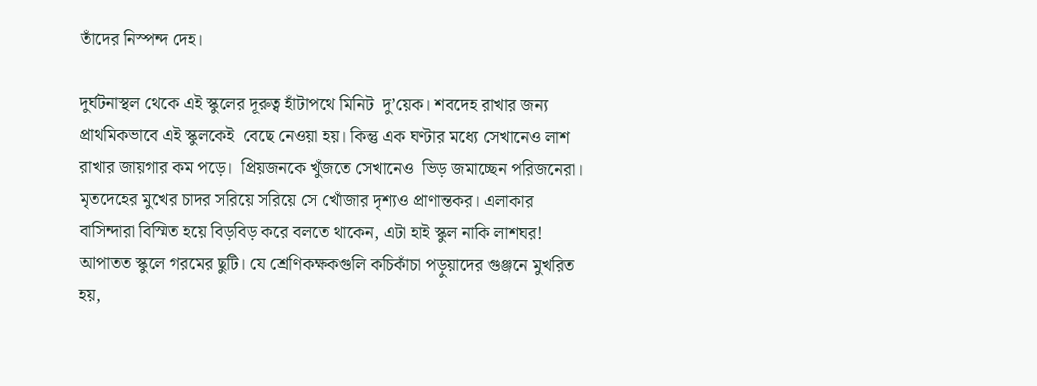তাঁদের নিস্পন্দ দেহ।

দুর্ঘটনাস্থল থেকে এই স্কুলের দূরুত্ব হাঁটাপথে মিনিট  দু’য়েক। শবদেহ রাখার জন্য প্রাথমিকভাবে এই স্কুলকেই  বেছে নেওয়া হয়। কিন্তু এক ঘণ্টার মধ্যে সেখানেও লাশ   রাখার জায়গার কম পড়ে।  প্রিয়জনকে খুঁজতে সেখানেও  ভিড় জমাচ্ছেন পরিজনেরা। মৃতদেহের মুখের চাদর সরিয়ে সরিয়ে সে খোঁজার দৃশ্যও প্রাণান্তকর। এলাকার বাসিন্দারা বিস্মিত হয়ে বিড়বিড় করে বলতে থাকেন, এটা হাই স্কুল নাকি লাশঘর!  আপাতত স্কুলে গরমের ছুটি। যে শ্রেণিকক্ষকগুলি কচিকাঁচা পড়ুয়াদের গুঞ্জনে মুখরিত হয়,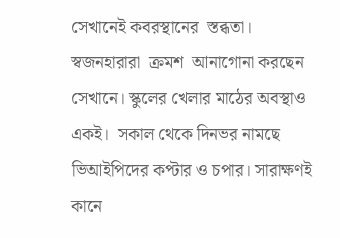সেখানেই কবরস্থানের  স্তব্ধতা। স্বজনহারারা  ক্রমশ  আনাগোনা করছেন সেখানে। স্কুলের খেলার মাঠের অবস্থাও একই।  সকাল থেকে দিনভর নামছে ভিআইপিদের কপ্টার ও চপার। সারাক্ষণই কানে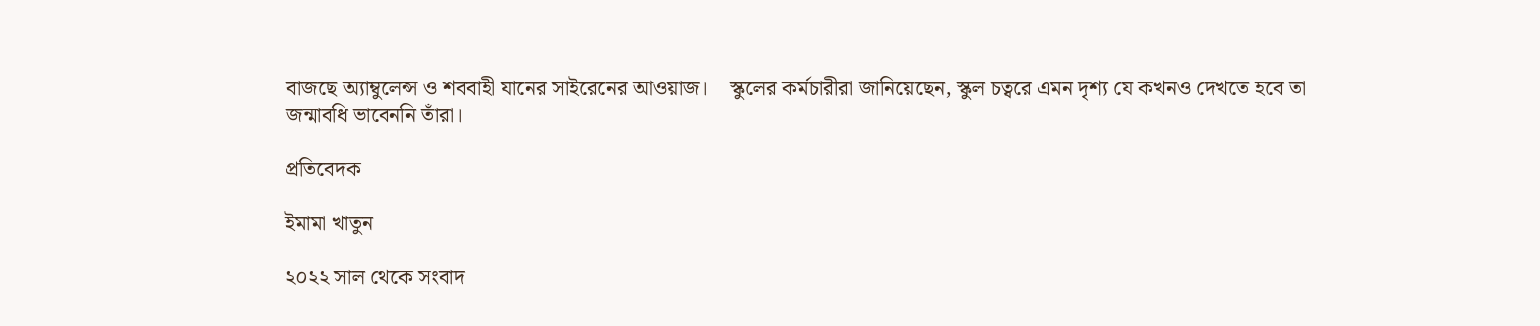বাজছে অ্যাম্বুলেন্স ও শববাহী যানের সাইরেনের আওয়াজ।    স্কুলের কর্মচারীরা জানিয়েছেন, স্কুল চত্বরে এমন দৃশ্য যে কখনও দেখতে হবে তা জন্মাবধি ভাবেননি তাঁরা।

প্রতিবেদক

ইমামা খাতুন

২০২২ সাল থেকে সংবাদ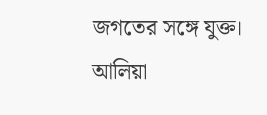জগতের সঙ্গে যুক্ত। আলিয়া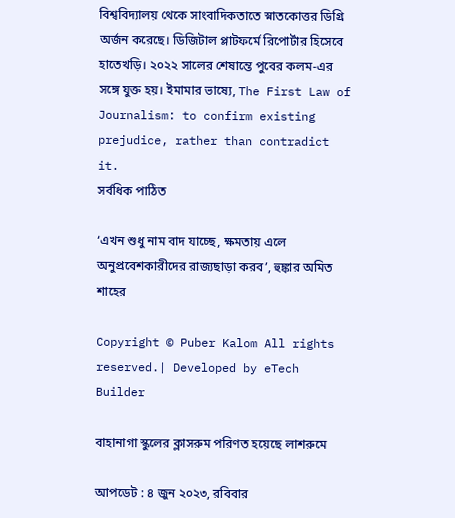বিশ্ববিদ্যালয় থেকে সাংবাদিকতাতে স্নাতকোত্তর ডিগ্রি অর্জন করেছে। ডিজিটাল প্লাটফর্মে রিপোর্টার হিসেবে হাতেখড়ি। ২০২২ সালের শেষান্তে পুবের কলম-এর সঙ্গে যুক্ত হয়। ইমামার ভাষ্যে, The First Law of Journalism: to confirm existing prejudice, rather than contradict it.
সর্বধিক পাঠিত

‘এখন শুধু নাম বাদ যাচ্ছে, ক্ষমতায় এলে অনুপ্রবেশকারীদের রাজ্যছাড়া করব’, হুঙ্কার অমিত শাহের

Copyright © Puber Kalom All rights reserved.| Developed by eTech Builder

বাহানাগা স্কুলের ক্লাসরুম পরিণত হয়েছে লাশরুমে

আপডেট : ৪ জুন ২০২৩, রবিবার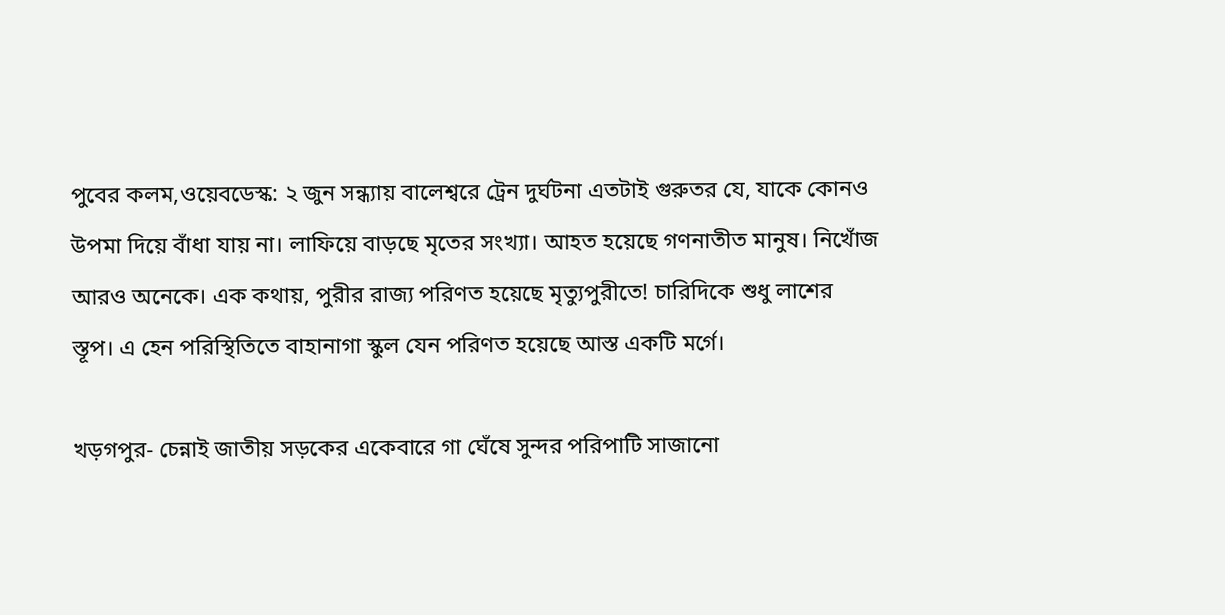পুবের কলম,ওয়েবডেস্ক: ২ জুন সন্ধ্যায় বালেশ্বরে ট্রেন দুর্ঘটনা এতটাই গুরুতর যে, যাকে কোনও উপমা দিয়ে বাঁধা যায় না। লাফিয়ে বাড়ছে মৃতের সংখ্যা। আহত হয়েছে গণনাতীত মানুষ। নিখোঁজ আরও অনেকে। এক কথায়, পুরীর রাজ্য পরিণত হয়েছে মৃত্যুপুরীতে! চারিদিকে শুধু লাশের স্তূপ। এ হেন পরিস্থিতিতে বাহানাগা স্কুল যেন পরিণত হয়েছে আস্ত একটি মর্গে।

খড়গপুর- চেন্নাই জাতীয় সড়কের একেবারে গা ঘেঁষে সুন্দর পরিপাটি সাজানো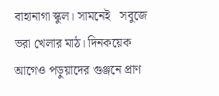বাহানাগা স্কুল। সামনেই   সবুজে ভরা খেলার মাঠ। দিনকয়েক আগেও পড়ুয়াদের গুঞ্জনে প্রাণ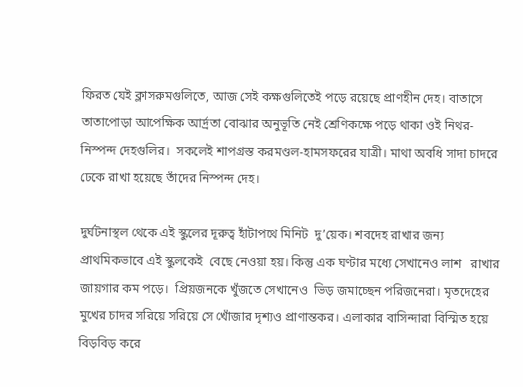ফিরত যেই ক্লাসরুমগুলিতে, আজ সেই কক্ষগুলিতেই পড়ে রয়েছে প্রাণহীন দেহ। বাতাসে  তাতাপোড়া আপেক্ষিক আর্দ্রতা বোঝার অনুভূতি নেই শ্রেণিকক্ষে পড়ে থাকা ওই নিথর-নিস্পন্দ দেহগুলির।  সকলেই শাপগ্রস্ত করমণ্ডল-হামসফরের যাত্রী। মাথা অবধি সাদা চাদরে ঢেকে রাখা হয়েছে তাঁদের নিস্পন্দ দেহ।

দুর্ঘটনাস্থল থেকে এই স্কুলের দূরুত্ব হাঁটাপথে মিনিট  দু’য়েক। শবদেহ রাখার জন্য প্রাথমিকভাবে এই স্কুলকেই  বেছে নেওয়া হয়। কিন্তু এক ঘণ্টার মধ্যে সেখানেও লাশ   রাখার জায়গার কম পড়ে।  প্রিয়জনকে খুঁজতে সেখানেও  ভিড় জমাচ্ছেন পরিজনেরা। মৃতদেহের মুখের চাদর সরিয়ে সরিয়ে সে খোঁজার দৃশ্যও প্রাণান্তকর। এলাকার বাসিন্দারা বিস্মিত হয়ে বিড়বিড় করে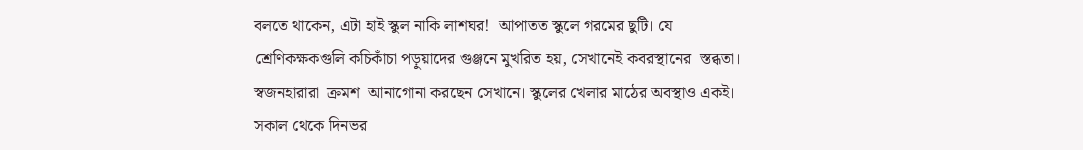বলতে থাকেন, এটা হাই স্কুল নাকি লাশঘর!  আপাতত স্কুলে গরমের ছুটি। যে শ্রেণিকক্ষকগুলি কচিকাঁচা পড়ুয়াদের গুঞ্জনে মুখরিত হয়, সেখানেই কবরস্থানের  স্তব্ধতা। স্বজনহারারা  ক্রমশ  আনাগোনা করছেন সেখানে। স্কুলের খেলার মাঠের অবস্থাও একই।  সকাল থেকে দিনভর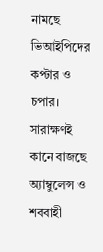নামছে ভিআইপিদের কপ্টার ও চপার। সারাক্ষণই কানে বাজছে অ্যাম্বুলেন্স ও শববাহী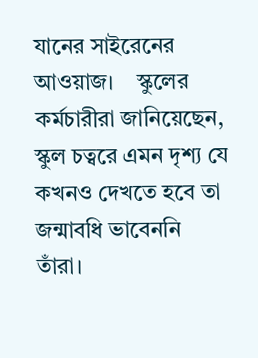যানের সাইরেনের আওয়াজ।    স্কুলের কর্মচারীরা জানিয়েছেন, স্কুল চত্বরে এমন দৃশ্য যে কখনও দেখতে হবে তা জন্মাবধি ভাবেননি তাঁরা।